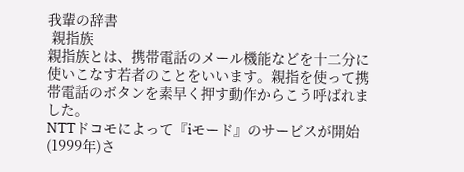我輩の辞書
 親指族
親指族とは、携帯電話のメール機能などを十二分に使いこなす若者のことをいいます。親指を使って携帯電話のボタンを素早く押す動作からこう呼ばれました。
NTTドコモによって『iモード』のサービスが開始(1999年)さ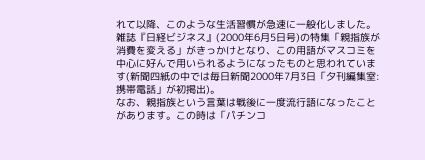れて以降、このような生活習慣が急速に一般化しました。雑誌『日経ビジネス』(2000年6月5日号)の特集「親指族が消費を変える」がきっかけとなり、この用語がマスコミを中心に好んで用いられるようになったものと思われています(新聞四紙の中では毎日新聞2000年7月3日「夕刊編集室:携帯電話」が初掲出)。
なお、親指族という言葉は戦後に一度流行語になったことがあります。この時は「パチンコ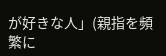が好きな人」(親指を頻繁に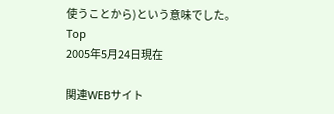使うことから)という意味でした。
Top
2005年5月24日現在

関連WEBサイト